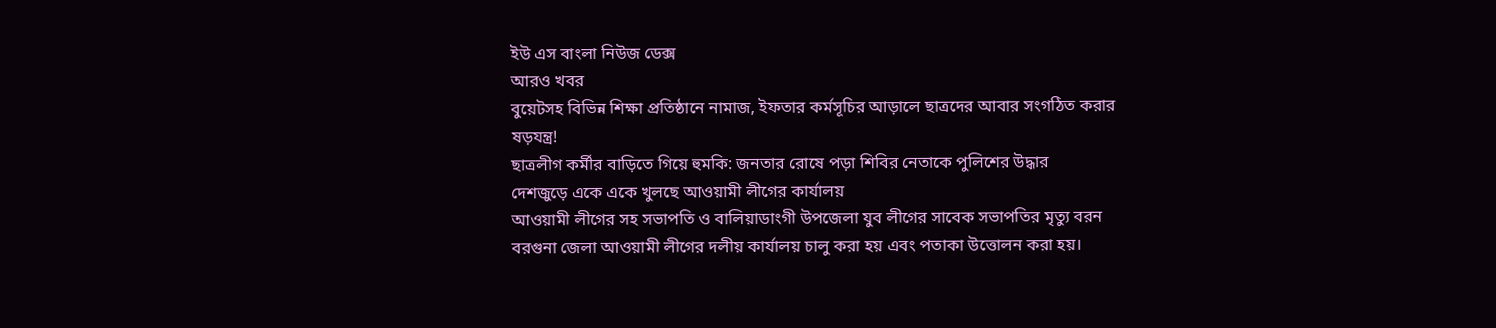ইউ এস বাংলা নিউজ ডেক্স
আরও খবর
বুয়েটসহ বিভিন্ন শিক্ষা প্রতিষ্ঠানে নামাজ, ইফতার কর্মসূচির আড়ালে ছাত্রদের আবার সংগঠিত করার ষড়যন্ত্র!
ছাত্রলীগ কর্মীর বাড়িতে গিয়ে হুমকি: জনতার রোষে পড়া শিবির নেতাকে পুলিশের উদ্ধার
দেশজুড়ে একে একে খুলছে আওয়ামী লীগের কার্যালয়
আওয়ামী লীগের সহ সভাপতি ও বালিয়াডাংগী উপজেলা যুব লীগের সাবেক সভাপতির মৃত্যু বরন
বরগুনা জেলা আওয়ামী লীগের দলীয় কার্যালয় চালু করা হয় এবং পতাকা উত্তোলন করা হয়।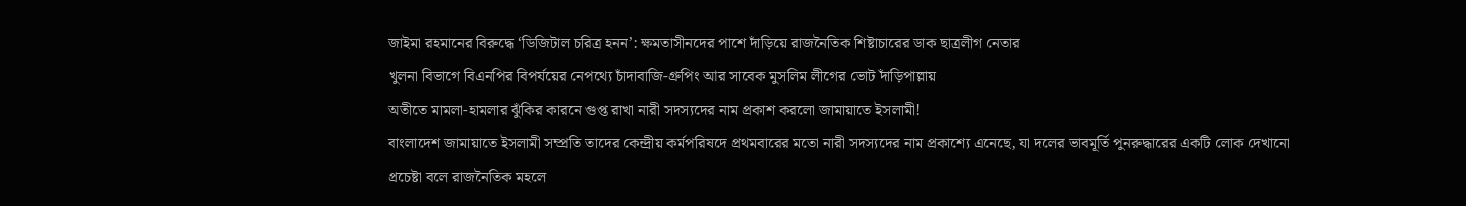জাইমা রহমানের বিরুদ্ধে ‘ডিজিটাল চরিত্র হনন’: ক্ষমতাসীনদের পাশে দাঁড়িয়ে রাজনৈতিক শিষ্টাচারের ডাক ছাত্রলীগ নেতার
খুলনা বিভাগে বিএনপির বিপর্যয়ের নেপথ্যে চাঁদাবাজি-গ্রুপিং আর সাবেক মুসলিম লীগের ভোট দাঁড়িপাল্লায়
অতীতে মামলা-হামলার ঝুঁকির কারনে গুপ্ত রাখা নারী সদস্যদের নাম প্রকাশ করলো জামায়াতে ইসলামী!
বাংলাদেশ জামায়াতে ইসলামী সম্প্রতি তাদের কেন্দ্রীয় কর্মপরিষদে প্রথমবারের মতো নারী সদস্যদের নাম প্রকাশ্যে এনেছে, যা দলের ভাবমূর্তি পুনরুদ্ধারের একটি লোক দেখানো প্রচেষ্টা বলে রাজনৈতিক মহলে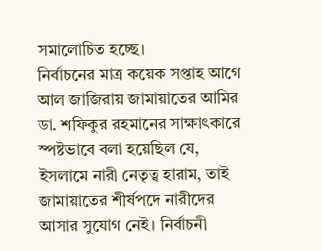সমালোচিত হচ্ছে।
নির্বাচনের মাত্র কয়েক সপ্তাহ আগে আল জাজিরায় জামায়াতের আমির ডা. শফিকুর রহমানের সাক্ষাৎকারে স্পষ্টভাবে বলা হয়েছিল যে, ইসলামে নারী নেতৃত্ব হারাম, তাই জামায়াতের শীর্ষপদে নারীদের আসার সুযোগ নেই। নির্বাচনী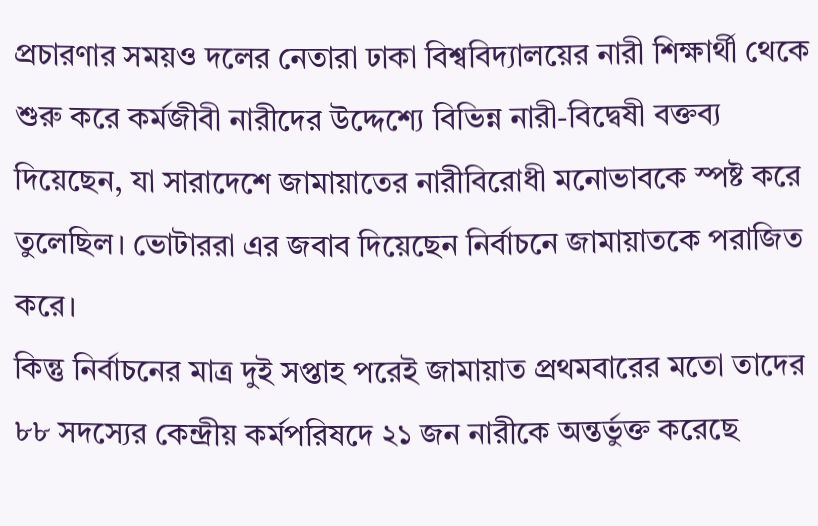প্রচারণার সময়ও দলের নেতারা ঢাকা বিশ্ববিদ্যালয়ের নারী শিক্ষার্থী থেকে শুরু করে কর্মজীবী নারীদের উদ্দেশ্যে বিভিন্ন নারী-বিদ্বেষী বক্তব্য দিয়েছেন, যা সারাদেশে জামায়াতের নারীবিরোধী মনোভাবকে স্পষ্ট করে তুলেছিল। ভোটাররা এর জবাব দিয়েছেন নির্বাচনে জামায়াতকে পরাজিত করে।
কিন্তু নির্বাচনের মাত্র দুই সপ্তাহ পরেই জামায়াত প্রথমবারের মতো তাদের
৮৮ সদস্যের কেন্দ্রীয় কর্মপরিষদে ২১ জন নারীকে অন্তর্ভুক্ত করেছে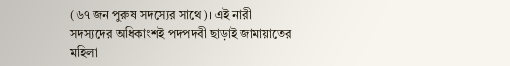(৬৭ জন পুরুষ সদস্যের সাথে)। এই নারী সদস্যদের অধিকাংশই পদপদবী ছাড়াই জামায়াতের মহিলা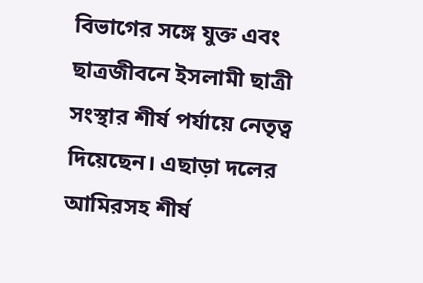বিভাগের সঙ্গে যুক্ত এবং ছাত্রজীবনে ইসলামী ছাত্রী সংস্থার শীর্ষ পর্যায়ে নেতৃত্ব দিয়েছেন। এছাড়া দলের আমিরসহ শীর্ষ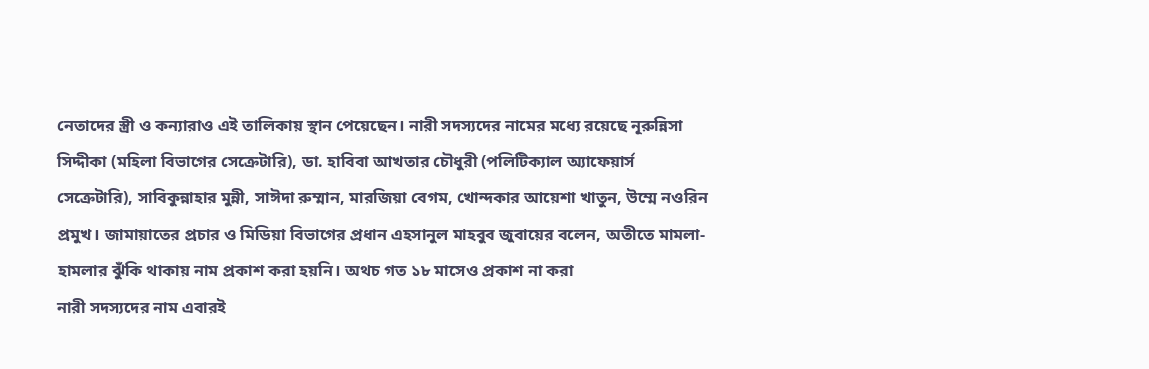নেতাদের স্ত্রী ও কন্যারাও এই তালিকায় স্থান পেয়েছেন। নারী সদস্যদের নামের মধ্যে রয়েছে নূরুন্নিসা সিদ্দীকা (মহিলা বিভাগের সেক্রেটারি), ডা. হাবিবা আখতার চৌধুরী (পলিটিক্যাল অ্যাফেয়ার্স সেক্রেটারি), সাবিকুন্নাহার মুন্নী, সাঈদা রুম্মান, মারজিয়া বেগম, খোন্দকার আয়েশা খাতুন, উম্মে নওরিন প্রমুখ। জামায়াতের প্রচার ও মিডিয়া বিভাগের প্রধান এহসানুল মাহবুব জুবায়ের বলেন, অতীতে মামলা-হামলার ঝুঁকি থাকায় নাম প্রকাশ করা হয়নি। অথচ গত ১৮ মাসেও প্রকাশ না করা
নারী সদস্যদের নাম এবারই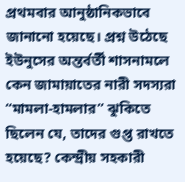প্রথমবার আনুষ্ঠানিকভাবে জানানো হয়েছে। প্রশ্ন উঠেছে ইউনুসের অন্তর্বর্তী শাসনামলে কেন জামায়াতের নারী সদস্যরা “মামলা-হামলার” ঝুকিতে ছিলেন যে, তাদের গুপ্ত রাখতে হয়েছে? কেন্দ্রীয় সহকারী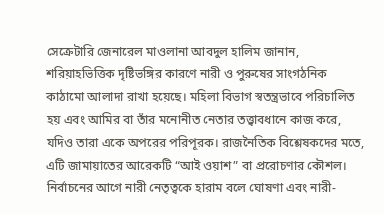সেক্রেটারি জেনারেল মাওলানা আবদুল হালিম জানান, শরিয়াহভিত্তিক দৃষ্টিভঙ্গির কারণে নারী ও পুরুষের সাংগঠনিক কাঠামো আলাদা রাখা হয়েছে। মহিলা বিভাগ স্বতন্ত্রভাবে পরিচালিত হয় এবং আমির বা তাঁর মনোনীত নেতার তত্ত্বাবধানে কাজ করে, যদিও তারা একে অপরের পরিপূরক। রাজনৈতিক বিশ্লেষকদের মতে, এটি জামায়াতের আরেকটি “আই ওয়াশ” বা প্ররোচণার কৌশল। নির্বাচনের আগে নারী নেতৃত্বকে হারাম বলে ঘোষণা এবং নারী-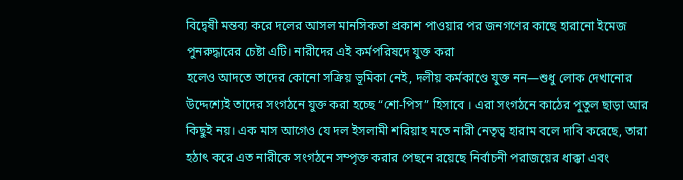বিদ্বেষী মন্তব্য করে দলের আসল মানসিকতা প্রকাশ পাওয়ার পর জনগণের কাছে হারানো ইমেজ পুনরুদ্ধারের চেষ্টা এটি। নারীদের এই কর্মপরিষদে যুক্ত করা
হলেও আদতে তাদের কোনো সক্রিয় ভূমিকা নেই, দলীয় কর্মকাণ্ডে যুক্ত নন—শুধু লোক দেখানোর উদ্দেশ্যেই তাদের সংগঠনে যুক্ত করা হচ্ছে “শো-পিস” হিসাবে । এরা সংগঠনে কাঠের পুতুল ছাড়া আর কিছুই নয়। এক মাস আগেও যে দল ইসলামী শরিয়াহ মতে নারী নেতৃত্ব হারাম বলে দাবি করেছে, তারা হঠাৎ করে এত নারীকে সংগঠনে সম্পৃক্ত করার পেছনে রয়েছে নির্বাচনী পরাজয়ের ধাক্কা এবং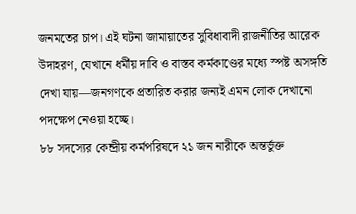জনমতের চাপ। এই ঘটনা জামায়াতের সুবিধাবাদী রাজনীতির আরেক উদাহরণ, যেখানে ধর্মীয় দাবি ও বাস্তব কর্মকাণ্ডের মধ্যে স্পষ্ট অসঙ্গতি দেখা যায়—জনগণকে প্রতারিত করার জন্যই এমন লোক দেখানো পদক্ষেপ নেওয়া হচ্ছে।
৮৮ সদস্যের কেন্দ্রীয় কর্মপরিষদে ২১ জন নারীকে অন্তর্ভুক্ত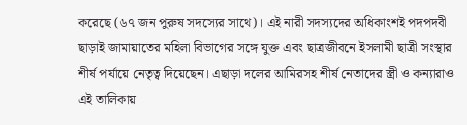করেছে (৬৭ জন পুরুষ সদস্যের সাথে)। এই নারী সদস্যদের অধিকাংশই পদপদবী ছাড়াই জামায়াতের মহিলা বিভাগের সঙ্গে যুক্ত এবং ছাত্রজীবনে ইসলামী ছাত্রী সংস্থার শীর্ষ পর্যায়ে নেতৃত্ব দিয়েছেন। এছাড়া দলের আমিরসহ শীর্ষ নেতাদের স্ত্রী ও কন্যারাও এই তালিকায়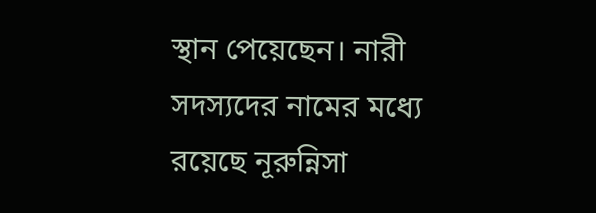স্থান পেয়েছেন। নারী সদস্যদের নামের মধ্যে রয়েছে নূরুন্নিসা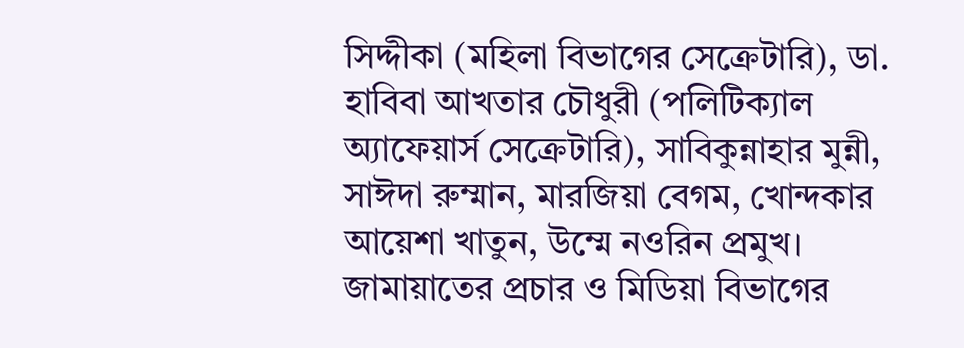সিদ্দীকা (মহিলা বিভাগের সেক্রেটারি), ডা. হাবিবা আখতার চৌধুরী (পলিটিক্যাল অ্যাফেয়ার্স সেক্রেটারি), সাবিকুন্নাহার মুন্নী, সাঈদা রুম্মান, মারজিয়া বেগম, খোন্দকার আয়েশা খাতুন, উম্মে নওরিন প্রমুখ। জামায়াতের প্রচার ও মিডিয়া বিভাগের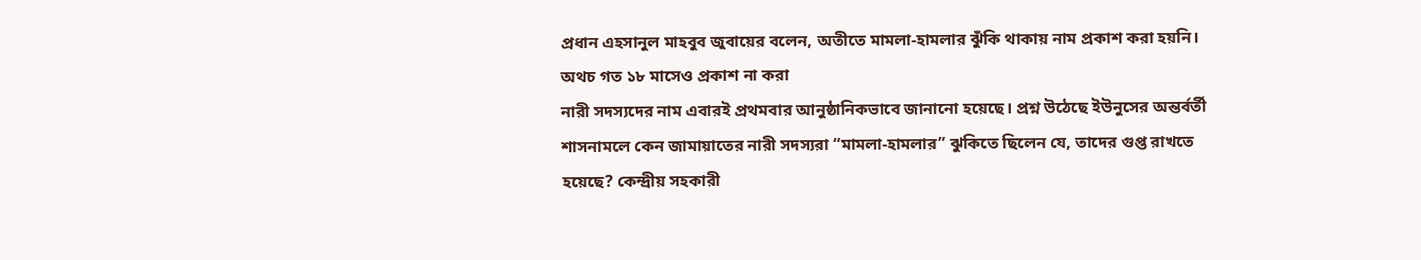প্রধান এহসানুল মাহবুব জুবায়ের বলেন, অতীতে মামলা-হামলার ঝুঁকি থাকায় নাম প্রকাশ করা হয়নি। অথচ গত ১৮ মাসেও প্রকাশ না করা
নারী সদস্যদের নাম এবারই প্রথমবার আনুষ্ঠানিকভাবে জানানো হয়েছে। প্রশ্ন উঠেছে ইউনুসের অন্তর্বর্তী শাসনামলে কেন জামায়াতের নারী সদস্যরা “মামলা-হামলার” ঝুকিতে ছিলেন যে, তাদের গুপ্ত রাখতে হয়েছে? কেন্দ্রীয় সহকারী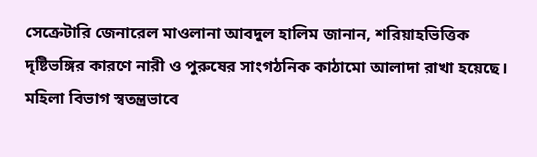সেক্রেটারি জেনারেল মাওলানা আবদুল হালিম জানান, শরিয়াহভিত্তিক দৃষ্টিভঙ্গির কারণে নারী ও পুরুষের সাংগঠনিক কাঠামো আলাদা রাখা হয়েছে। মহিলা বিভাগ স্বতন্ত্রভাবে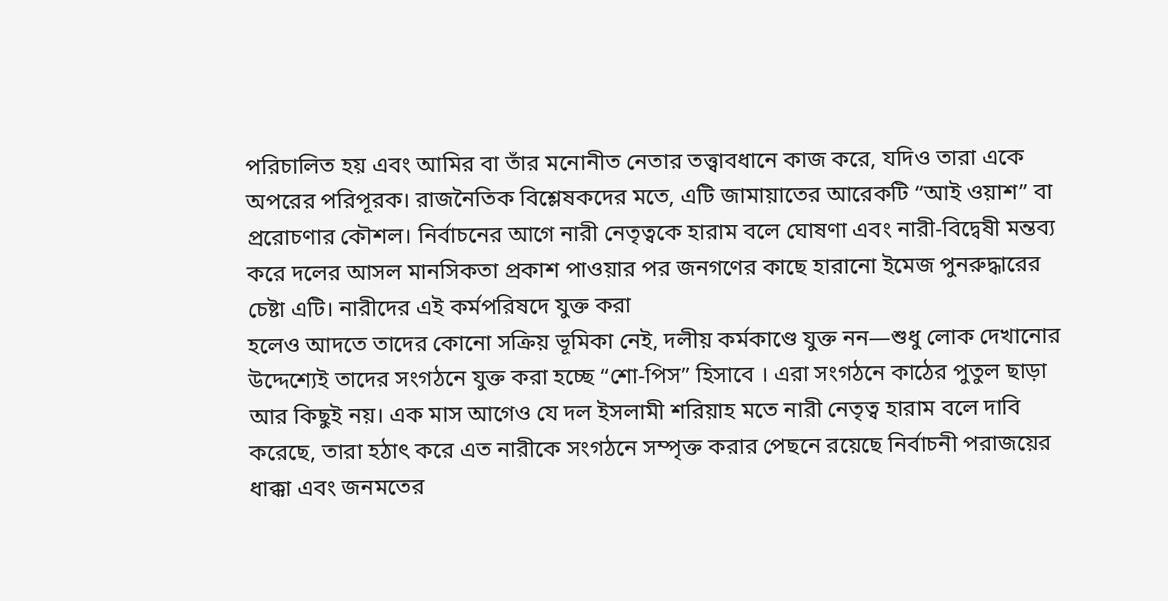পরিচালিত হয় এবং আমির বা তাঁর মনোনীত নেতার তত্ত্বাবধানে কাজ করে, যদিও তারা একে অপরের পরিপূরক। রাজনৈতিক বিশ্লেষকদের মতে, এটি জামায়াতের আরেকটি “আই ওয়াশ” বা প্ররোচণার কৌশল। নির্বাচনের আগে নারী নেতৃত্বকে হারাম বলে ঘোষণা এবং নারী-বিদ্বেষী মন্তব্য করে দলের আসল মানসিকতা প্রকাশ পাওয়ার পর জনগণের কাছে হারানো ইমেজ পুনরুদ্ধারের চেষ্টা এটি। নারীদের এই কর্মপরিষদে যুক্ত করা
হলেও আদতে তাদের কোনো সক্রিয় ভূমিকা নেই, দলীয় কর্মকাণ্ডে যুক্ত নন—শুধু লোক দেখানোর উদ্দেশ্যেই তাদের সংগঠনে যুক্ত করা হচ্ছে “শো-পিস” হিসাবে । এরা সংগঠনে কাঠের পুতুল ছাড়া আর কিছুই নয়। এক মাস আগেও যে দল ইসলামী শরিয়াহ মতে নারী নেতৃত্ব হারাম বলে দাবি করেছে, তারা হঠাৎ করে এত নারীকে সংগঠনে সম্পৃক্ত করার পেছনে রয়েছে নির্বাচনী পরাজয়ের ধাক্কা এবং জনমতের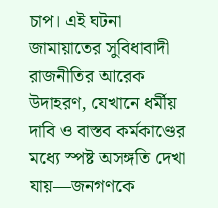চাপ। এই ঘটনা জামায়াতের সুবিধাবাদী রাজনীতির আরেক উদাহরণ, যেখানে ধর্মীয় দাবি ও বাস্তব কর্মকাণ্ডের মধ্যে স্পষ্ট অসঙ্গতি দেখা যায়—জনগণকে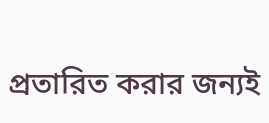প্রতারিত করার জন্যই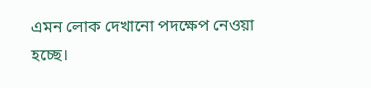এমন লোক দেখানো পদক্ষেপ নেওয়া হচ্ছে।